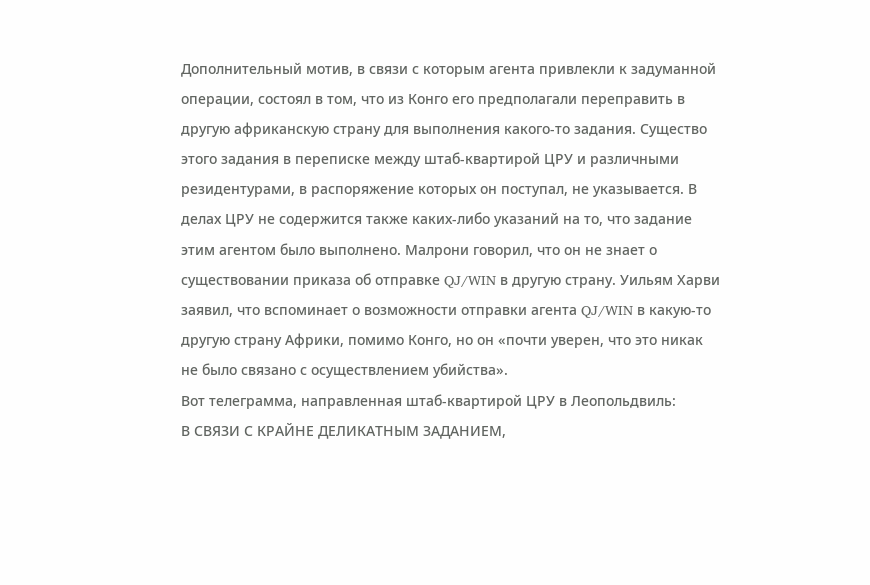Дополнительный мотив, в связи с которым агента привлекли к задуманной операции, состоял в том, что из Конго его предполагали переправить в другую африканскую страну для выполнения какого-то задания. Существо этого задания в переписке между штаб-квартирой ЦРУ и различными резидентурами, в распоряжение которых он поступал, не указывается. В делах ЦРУ не содержится также каких-либо указаний на то, что задание этим агентом было выполнено. Малрони говорил, что он не знает о существовании приказа об отправке QJ/WIN в другую страну. Уильям Харви заявил, что вспоминает о возможности отправки агента QJ/WIN в какую-то другую страну Африки, помимо Конго, но он «почти уверен, что это никак не было связано с осуществлением убийства».
Вот телеграмма, направленная штаб-квартирой ЦРУ в Леопольдвиль:
В СВЯЗИ С КРАЙНЕ ДЕЛИКАТНЫМ ЗАДАНИЕМ,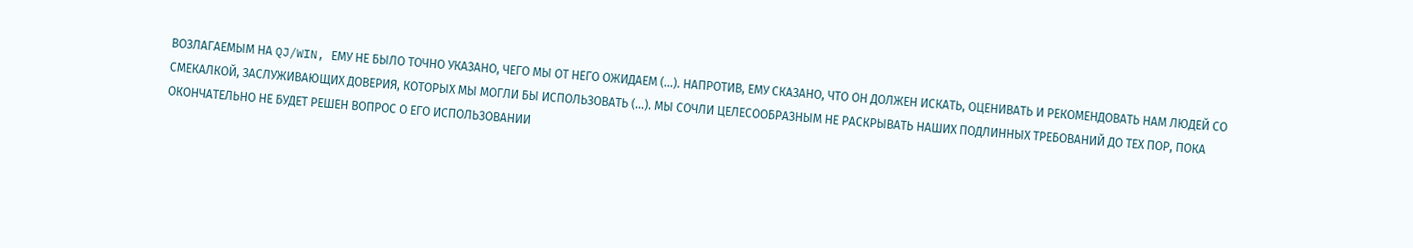ВОЗЛАГАЕМЫМ НА QJ/WIN, ЕМУ НЕ БЫЛО ТОЧНО УКАЗАНО, ЧЕГО МЫ ОТ НЕГО ОЖИДАЕМ (...). НАПРОТИВ, ЕМУ СКАЗАНО, ЧТО ОН ДОЛЖЕН ИСКАТЬ, ОЦЕНИВАТЬ И РЕКОМЕНДОВАТЬ НАМ ЛЮДЕЙ СО СМЕКАЛКОЙ, ЗАСЛУЖИВАЮЩИХ ДОВЕРИЯ, КОТОРЫХ МЫ МОГЛИ БЫ ИСПОЛЬЗОВАТЬ (...). МЫ СОЧЛИ ЦЕЛЕСООБРАЗНЫМ НЕ РАСКРЫВАТЬ НАШИХ ПОДЛИННЫХ ТРЕБОВАНИЙ ДО ТЕХ ПОР, ПОКА ОКОНЧАТЕЛЬНО НЕ БУДЕТ РЕШЕН ВОПРОС О ЕГО ИСПОЛЬЗОВАНИИ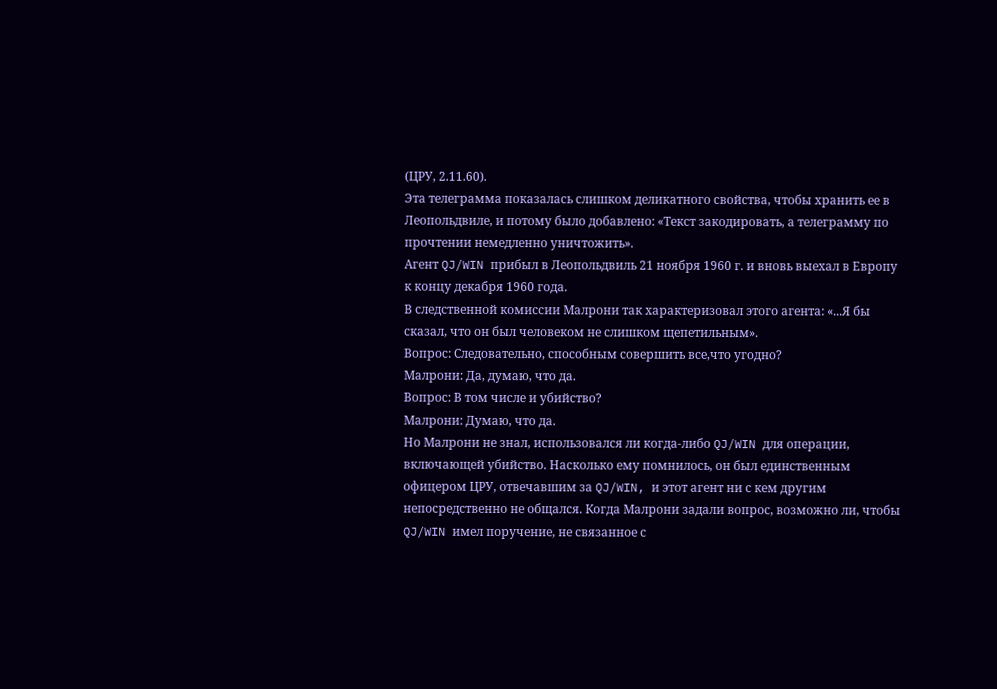(ЦРУ, 2.11.60).
Эта телеграмма показалась слишком деликатного свойства, чтобы хранить ее в Леопольдвиле, и потому было добавлено: «Текст закодировать, а телеграмму по прочтении немедленно уничтожить».
Агент QJ/WIN прибыл в Леопольдвиль 21 ноября 1960 г. и вновь выехал в Европу к концу декабря 1960 года.
В следственной комиссии Малрони так характеризовал этого агента: «...Я бы сказал, что он был человеком не слишком щепетильным».
Вопрос: Следовательно, способным совершить все,что угодно?
Малрони: Да, думаю, что да.
Вопрос: В том числе и убийство?
Малрони: Думаю, что да.
Но Малрони не знал, использовался ли когда-либо QJ/WIN для операции, включающей убийство. Насколько ему помнилось, он был единственным офицером ЦРУ, отвечавшим за QJ/WIN, и этот агент ни с кем другим непосредственно не общался. Когда Малрони задали вопрос, возможно ли, чтобы QJ/WIN имел поручение, не связанное с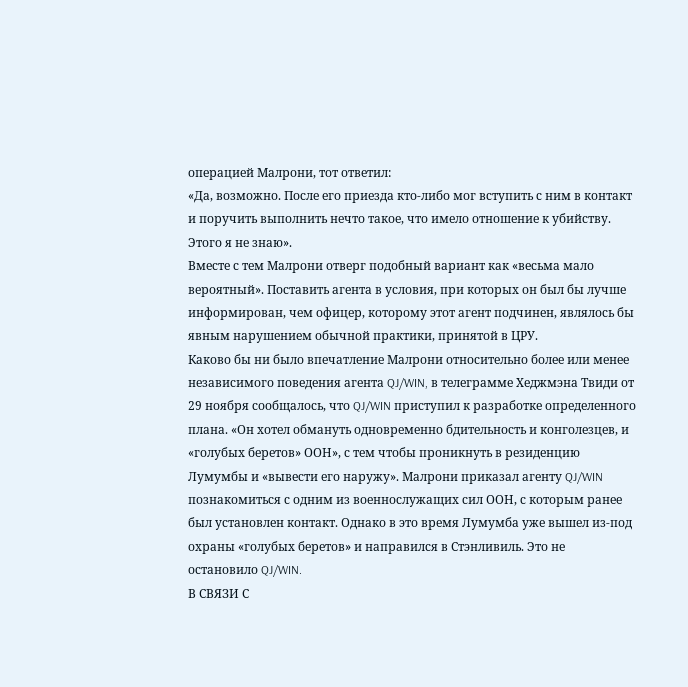операцией Малрони, тот ответил:
«Да, возможно. После его приезда кто-либо мог вступить с ним в контакт и поручить выполнить нечто такое, что имело отношение к убийству. Этого я не знаю».
Вместе с тем Малрони отверг подобный вариант как «весьма мало вероятный». Поставить агента в условия, при которых он был бы лучше информирован, чем офицер, которому этот агент подчинен, являлось бы явным нарушением обычной практики, принятой в ЦРУ.
Каково бы ни было впечатление Малрони относительно более или менее независимого поведения агента QJ/WIN, в телеграмме Хеджмэна Твиди от 29 ноября сообщалось, что QJ/WIN приступил к разработке определенного плана. «Он хотел обмануть одновременно бдительность и конголезцев, и «голубых беретов» ООН», с тем чтобы проникнуть в резиденцию Лумумбы и «вывести его наружу». Малрони приказал агенту QJ/WIN познакомиться с одним из военнослужащих сил ООН, с которым ранее был установлен контакт. Однако в это время Лумумба уже вышел из-под охраны «голубых беретов» и направился в Стэнливиль. Это не остановило QJ/WIN.
В СВЯЗИ С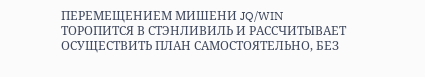ПЕРЕМЕЩЕНИЕМ МИШЕНИ JQ/WIN ТОРОПИТСЯ В СТЭНЛИВИЛЬ И РАССЧИТЫВАЕТ ОСУЩЕСТВИТЬ ПЛАН САМОСТОЯТЕЛЬНО, БЕЗ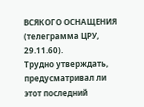ВСЯКОГО ОСНАЩЕНИЯ
(телеграмма ЦРУ, 29.11.60).
Трудно утверждать, предусматривал ли этот последний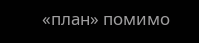«план» помимо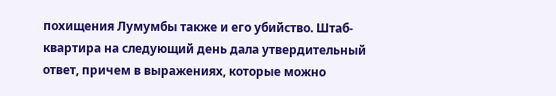похищения Лумумбы также и его убийство. Штаб-квартира на следующий день дала утвердительный ответ, причем в выражениях, которые можно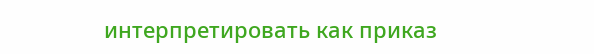интерпретировать как приказ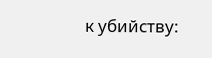к убийству: